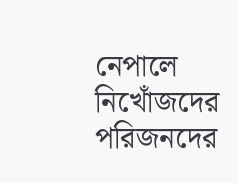নেপালে নিখোঁজদের পরিজনদের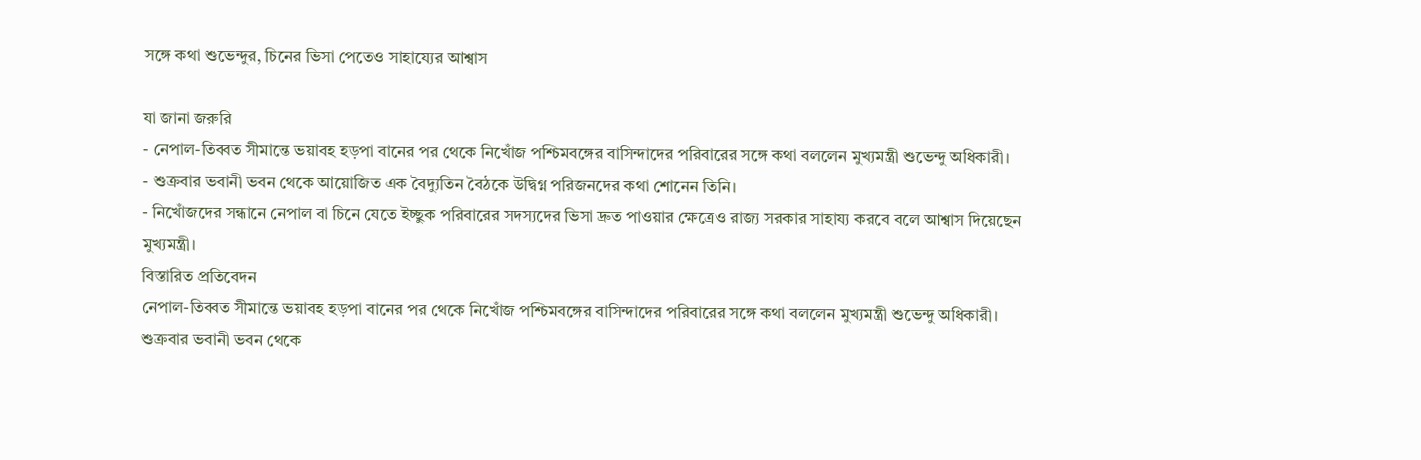সঙ্গে কথা শুভেন্দুর, চিনের ভিসা পেতেও সাহায্যের আশ্বাস

যা জানা জরুরি
- নেপাল-তিব্বত সীমান্তে ভয়াবহ হড়পা বানের পর থেকে নিখোঁজ পশ্চিমবঙ্গের বাসিন্দাদের পরিবারের সঙ্গে কথা বললেন মুখ্যমন্ত্রী শুভেন্দু অধিকারী।
- শুক্রবার ভবানী ভবন থেকে আয়োজিত এক বৈদ্যুতিন বৈঠকে উদ্বিগ্ন পরিজনদের কথা শোনেন তিনি।
- নিখোঁজদের সন্ধানে নেপাল বা চিনে যেতে ইচ্ছুক পরিবারের সদস্যদের ভিসা দ্রুত পাওয়ার ক্ষেত্রেও রাজ্য সরকার সাহায্য করবে বলে আশ্বাস দিয়েছেন মুখ্যমন্ত্রী।
বিস্তারিত প্রতিবেদন
নেপাল-তিব্বত সীমান্তে ভয়াবহ হড়পা বানের পর থেকে নিখোঁজ পশ্চিমবঙ্গের বাসিন্দাদের পরিবারের সঙ্গে কথা বললেন মুখ্যমন্ত্রী শুভেন্দু অধিকারী। শুক্রবার ভবানী ভবন থেকে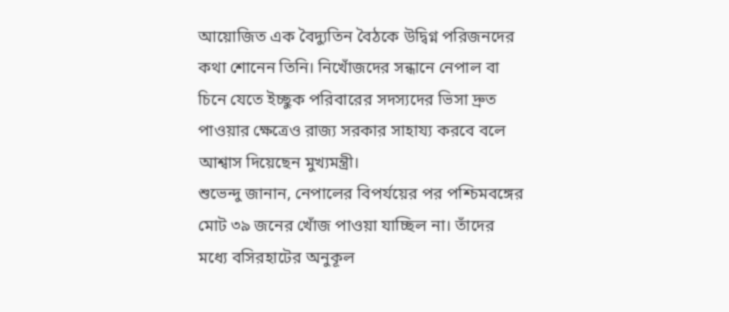আয়োজিত এক বৈদ্যুতিন বৈঠকে উদ্বিগ্ন পরিজনদের কথা শোনেন তিনি। নিখোঁজদের সন্ধানে নেপাল বা চিনে যেতে ইচ্ছুক পরিবারের সদস্যদের ভিসা দ্রুত পাওয়ার ক্ষেত্রেও রাজ্য সরকার সাহায্য করবে বলে আশ্বাস দিয়েছেন মুখ্যমন্ত্রী।
শুভেন্দু জানান, নেপালের বিপর্যয়ের পর পশ্চিমবঙ্গের মোট ৩৯ জনের খোঁজ পাওয়া যাচ্ছিল না। তাঁদের মধ্যে বসিরহাটের অনুকূল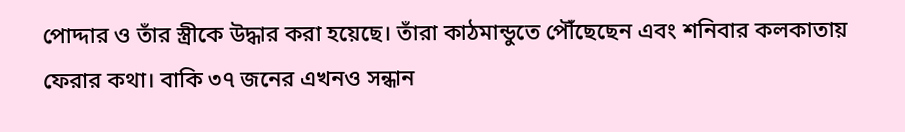পোদ্দার ও তাঁর স্ত্রীকে উদ্ধার করা হয়েছে। তাঁরা কাঠমান্ডুতে পৌঁছেছেন এবং শনিবার কলকাতায় ফেরার কথা। বাকি ৩৭ জনের এখনও সন্ধান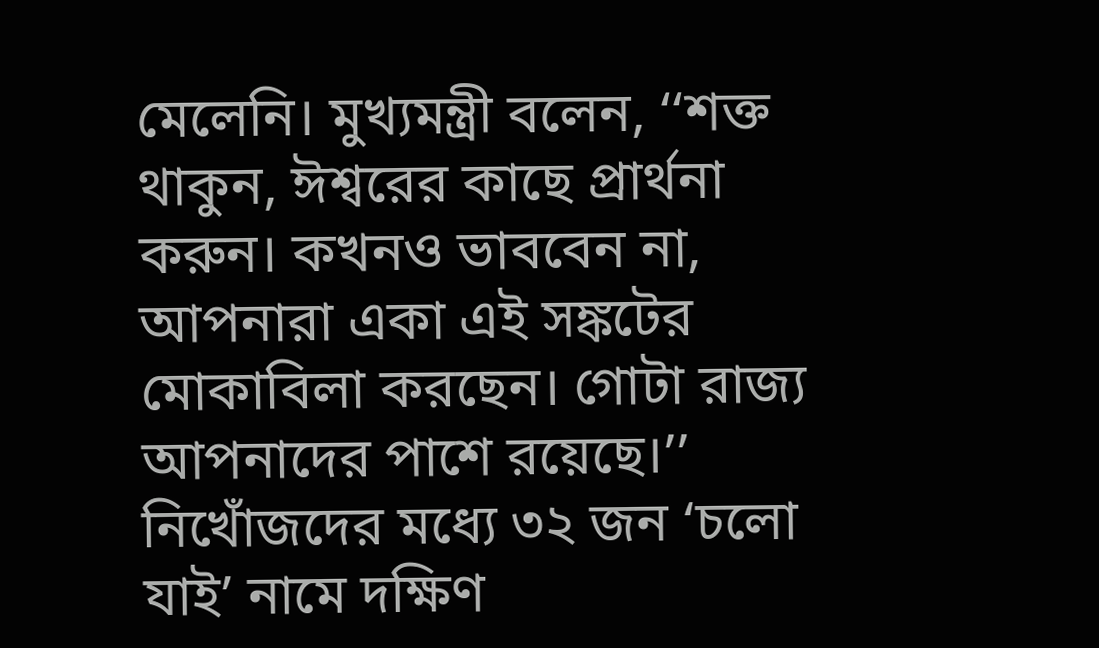মেলেনি। মুখ্যমন্ত্রী বলেন, ‘‘শক্ত থাকুন, ঈশ্বরের কাছে প্রার্থনা করুন। কখনও ভাববেন না, আপনারা একা এই সঙ্কটের মোকাবিলা করছেন। গোটা রাজ্য আপনাদের পাশে রয়েছে।’’
নিখোঁজদের মধ্যে ৩২ জন ‘চলো যাই’ নামে দক্ষিণ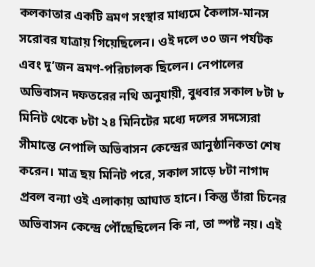কলকাতার একটি ভ্রমণ সংস্থার মাধ্যমে কৈলাস-মানস সরোবর যাত্রায় গিয়েছিলেন। ওই দলে ৩০ জন পর্যটক এবং দু’জন ভ্রমণ-পরিচালক ছিলেন। নেপালের অভিবাসন দফতরের নথি অনুযায়ী, বুধবার সকাল ৮টা ৮ মিনিট থেকে ৮টা ২৪ মিনিটের মধ্যে দলের সদস্যেরা সীমান্তে নেপালি অভিবাসন কেন্দ্রের আনুষ্ঠানিকতা শেষ করেন। মাত্র ছয় মিনিট পরে, সকাল সাড়ে ৮টা নাগাদ প্রবল বন্যা ওই এলাকায় আঘাত হানে। কিন্তু তাঁরা চিনের অভিবাসন কেন্দ্রে পৌঁছেছিলেন কি না, তা স্পষ্ট নয়। এই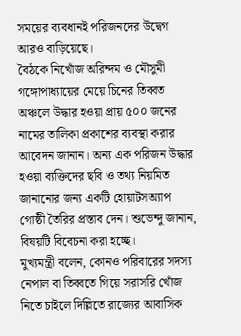সময়ের ব্যবধানই পরিজনদের উদ্বেগ আরও বাড়িয়েছে।
বৈঠকে নিখোঁজ অরিন্দম ও মৌসুমী গঙ্গোপাধ্যায়ের মেয়ে চিনের তিব্বত অঞ্চলে উদ্ধার হওয়া প্রায় ৫০০ জনের নামের তালিকা প্রকাশের ব্যবস্থা করার আবেদন জানান। অন্য এক পরিজন উদ্ধার হওয়া ব্যক্তিদের ছবি ও তথ্য নিয়মিত জানানোর জন্য একটি হোয়াটসঅ্যাপ গোষ্ঠী তৈরির প্রস্তাব দেন। শুভেন্দু জানান, বিষয়টি বিবেচনা করা হচ্ছে।
মুখ্যমন্ত্রী বলেন, কোনও পরিবারের সদস্য নেপাল বা তিব্বতে গিয়ে সরাসরি খোঁজ নিতে চাইলে দিল্লিতে রাজ্যের আবাসিক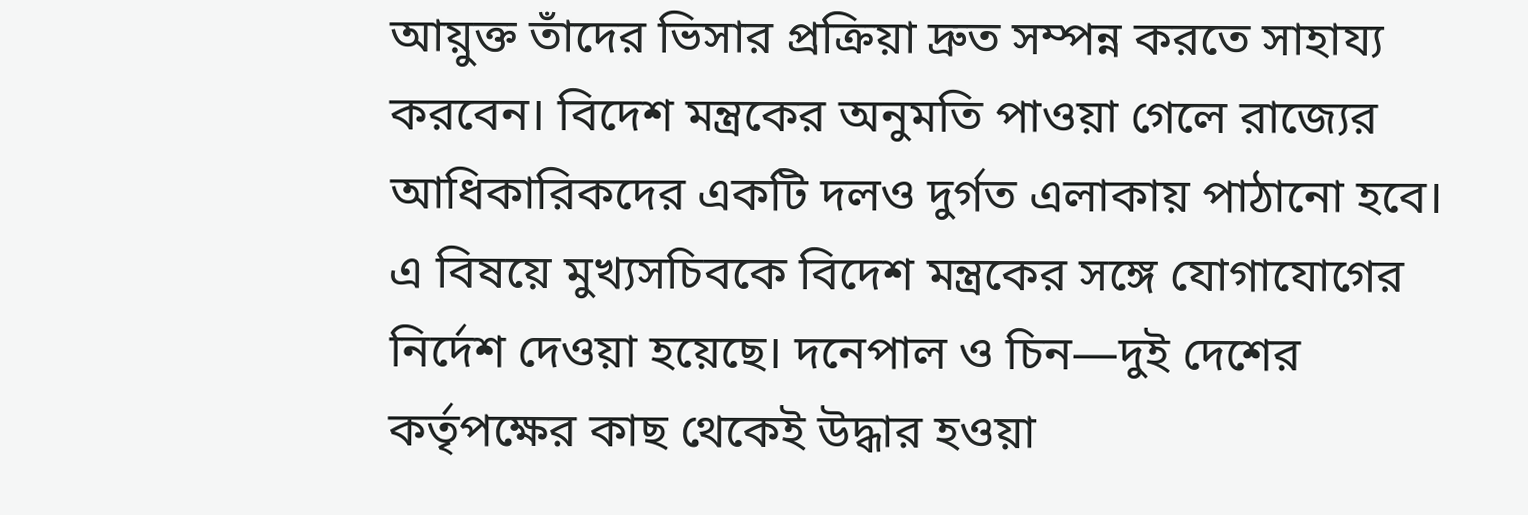আয়ুক্ত তাঁদের ভিসার প্রক্রিয়া দ্রুত সম্পন্ন করতে সাহায্য করবেন। বিদেশ মন্ত্রকের অনুমতি পাওয়া গেলে রাজ্যের আধিকারিকদের একটি দলও দুর্গত এলাকায় পাঠানো হবে। এ বিষয়ে মুখ্যসচিবকে বিদেশ মন্ত্রকের সঙ্গে যোগাযোগের নির্দেশ দেওয়া হয়েছে। দনেপাল ও চিন—দুই দেশের কর্তৃপক্ষের কাছ থেকেই উদ্ধার হওয়া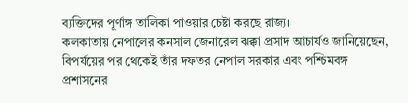ব্যক্তিদের পূর্ণাঙ্গ তালিকা পাওয়ার চেষ্টা করছে রাজ্য।
কলকাতায় নেপালের কনসাল জেনারেল ঝক্কা প্রসাদ আচার্যও জানিয়েছেন, বিপর্যয়ের পর থেকেই তাঁর দফতর নেপাল সরকার এবং পশ্চিমবঙ্গ প্রশাসনের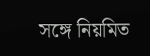সঙ্গে নিয়মিত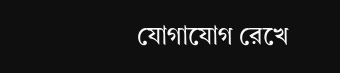যোগাযোগ রেখে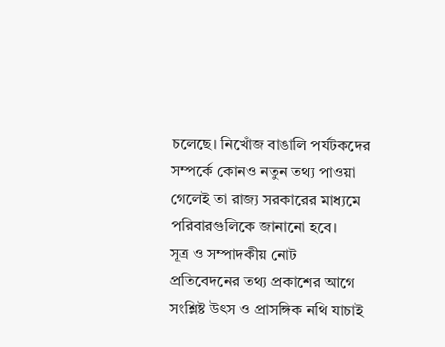চলেছে। নিখোঁজ বাঙালি পর্যটকদের সম্পর্কে কোনও নতুন তথ্য পাওয়া গেলেই তা রাজ্য সরকারের মাধ্যমে পরিবারগুলিকে জানানো হবে।
সূত্র ও সম্পাদকীয় নোট
প্রতিবেদনের তথ্য প্রকাশের আগে সংশ্লিষ্ট উৎস ও প্রাসঙ্গিক নথি যাচাই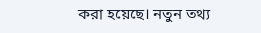করা হয়েছে। নতুন তথ্য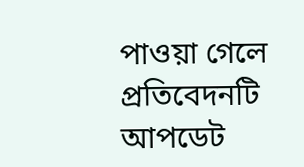পাওয়া গেলে প্রতিবেদনটি আপডেট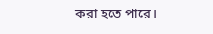করা হতে পারে।